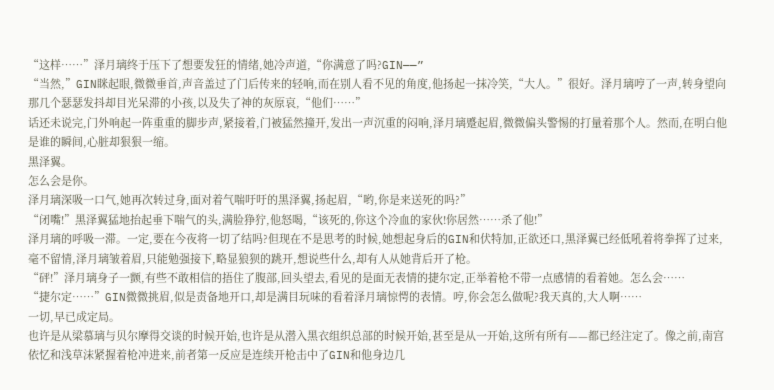“这样……”泽月璃终于压下了想要发狂的情绪,她冷声道,“你满意了吗?GIN——”
“当然,”GIN眯起眼,微微垂首,声音盖过了门后传来的轻响,而在别人看不见的角度,他扬起一抹冷笑,“大人。”很好。泽月璃哼了一声,转身望向那几个瑟瑟发抖却目光呆滞的小孩,以及失了神的灰原哀,“他们……”
话还未说完,门外响起一阵重重的脚步声,紧接着,门被猛然撞开,发出一声沉重的闷响,泽月璃蹙起眉,微微偏头警惕的打量着那个人。然而,在明白他是谁的瞬间,心脏却狠狠一缩。
黑泽翼。
怎么会是你。
泽月璃深吸一口气,她再次转过身,面对着气喘吁吁的黑泽翼,扬起眉,“哟,你是来送死的吗?”
“闭嘴!”黑泽翼猛地抬起垂下喘气的头,满脸狰狞,他怒喝,“该死的,你这个冷血的家伙!你居然……杀了他!”
泽月璃的呼吸一滞。一定,要在今夜将一切了结吗?但现在不是思考的时候,她想起身后的GIN和伏特加,正欲还口,黑泽翼已经低吼着将拳挥了过来,毫不留情,泽月璃皱着眉,只能勉强接下,略显狼狈的跳开,想说些什么,却有人从她背后开了枪。
“砰!”泽月璃身子一颤,有些不敢相信的捂住了腹部,回头望去,看见的是面无表情的捷尔定,正举着枪不带一点感情的看着她。怎么会……
“捷尔定……”GIN微微挑眉,似是责备地开口,却是满目玩味的看着泽月璃惊愕的表情。哼,你会怎么做呢?我天真的,大人啊……
一切,早已成定局。
也许是从梁慕璃与贝尔摩得交谈的时候开始,也许是从潜入黑衣组织总部的时候开始,甚至是从一开始,这所有所有——都已经注定了。像之前,南宫依忆和浅草沫紧握着枪冲进来,前者第一反应是连续开枪击中了GIN和他身边几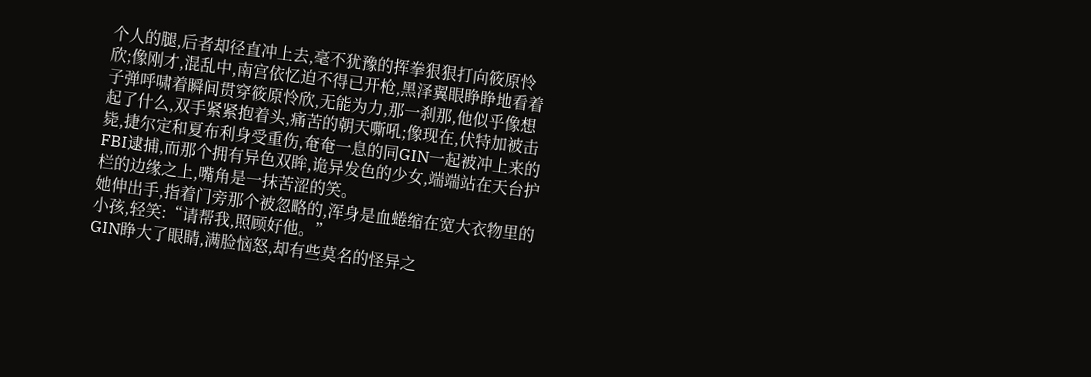个人的腿,后者却径直冲上去,毫不犹豫的挥拳狠狠打向筱原怜欣;像刚才,混乱中,南宫依忆迫不得已开枪,黑泽翼眼睁睁地看着子弹呼啸着瞬间贯穿筱原怜欣,无能为力,那一刹那,他似乎像想起了什么,双手紧紧抱着头,痛苦的朝天嘶吼;像现在,伏特加被击毙,捷尔定和夏布利身受重伤,奄奄一息的同GIN一起被冲上来的FBI逮捕,而那个拥有异色双眸,诡异发色的少女,端端站在天台护栏的边缘之上,嘴角是一抹苦涩的笑。
她伸出手,指着门旁那个被忽略的,浑身是血蜷缩在宽大衣物里的小孩,轻笑:“请帮我,照顾好他。”
GIN睁大了眼睛,满脸恼怒,却有些莫名的怪异之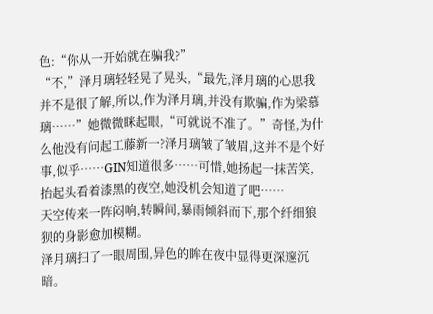色:“你从一开始就在骗我?”
“不,”泽月璃轻轻晃了晃头,“最先,泽月璃的心思我并不是很了解,所以,作为泽月璃,并没有欺骗,作为梁慕璃……”她微微眯起眼,“可就说不准了。”奇怪,为什么他没有问起工藤新一?泽月璃皱了皱眉,这并不是个好事,似乎……GIN知道很多……可惜,她扬起一抹苦笑,抬起头看着漆黑的夜空,她没机会知道了吧……
天空传来一阵闷响,转瞬间,暴雨倾斜而下,那个纤细狼狈的身影愈加模糊。
泽月璃扫了一眼周围,异色的眸在夜中显得更深邃沉暗。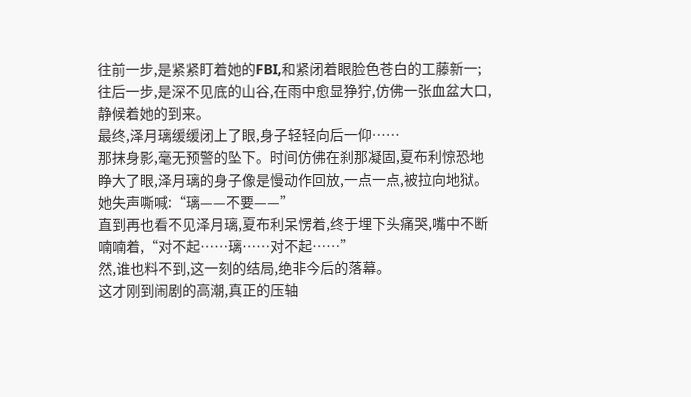往前一步,是紧紧盯着她的FBI,和紧闭着眼脸色苍白的工藤新一;往后一步,是深不见底的山谷,在雨中愈显狰狞,仿佛一张血盆大口,静候着她的到来。
最终,泽月璃缓缓闭上了眼,身子轻轻向后一仰……
那抹身影,毫无预警的坠下。时间仿佛在刹那凝固,夏布利惊恐地睁大了眼,泽月璃的身子像是慢动作回放,一点一点,被拉向地狱。她失声嘶喊:“璃——不要——”
直到再也看不见泽月璃,夏布利呆愣着,终于埋下头痛哭,嘴中不断喃喃着,“对不起……璃……对不起……”
然,谁也料不到,这一刻的结局,绝非今后的落幕。
这才刚到闹剧的高潮,真正的压轴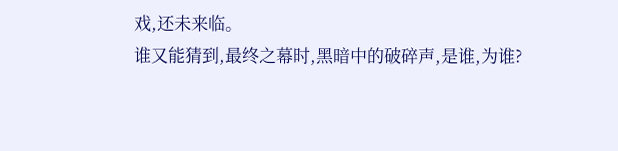戏,还未来临。
谁又能猜到,最终之幕时,黑暗中的破碎声,是谁,为谁?